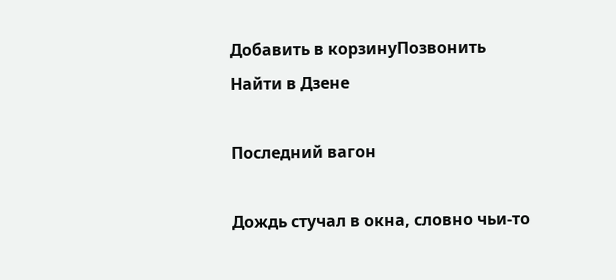Добавить в корзинуПозвонить
Найти в Дзене

Последний вагон

Дождь стучал в окна, словно чьи-то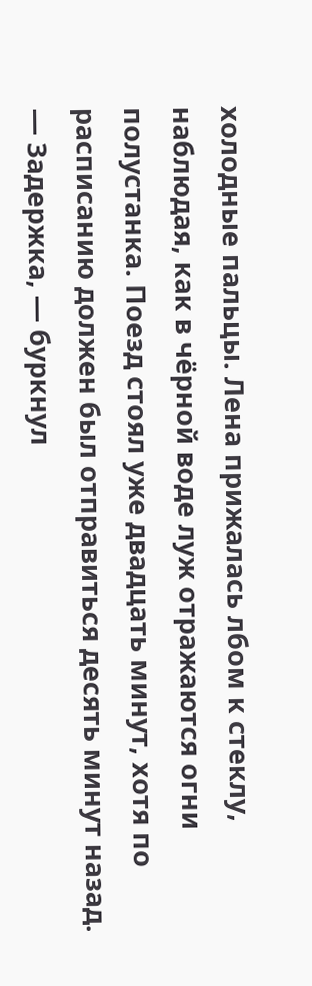холодные пальцы. Лена прижалась лбом к стеклу, наблюдая, как в чёрной воде луж отражаются огни полустанка. Поезд стоял уже двадцать минут, хотя по расписанию должен был отправиться десять минут назад.   — Задержка, — буркнул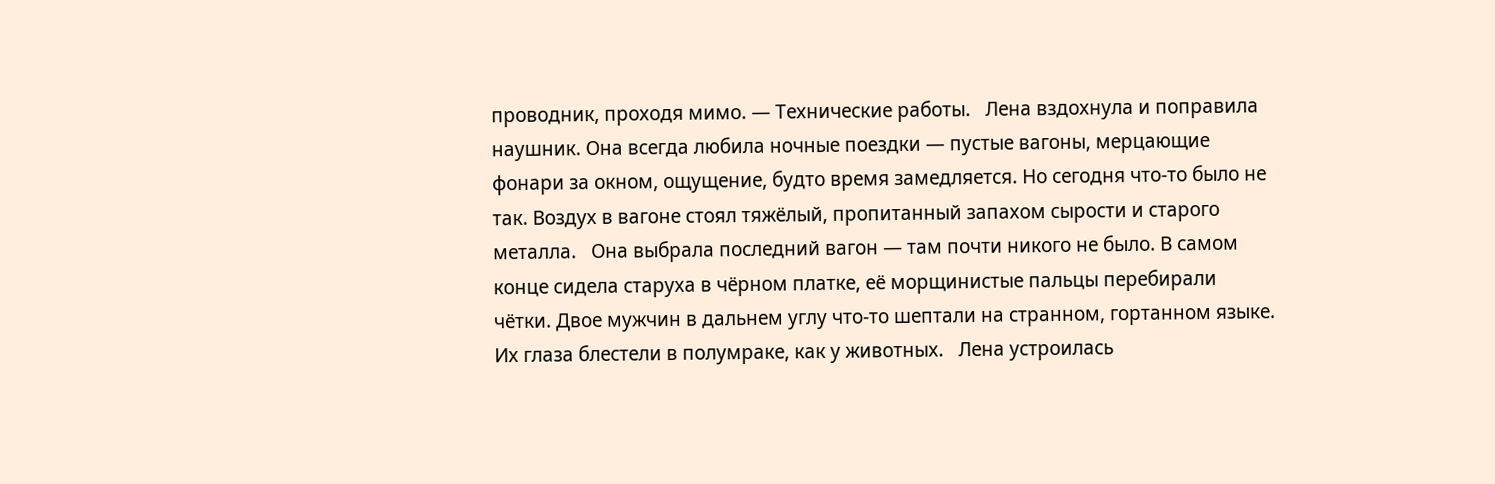проводник, проходя мимо. — Технические работы.   Лена вздохнула и поправила наушник. Она всегда любила ночные поездки — пустые вагоны, мерцающие фонари за окном, ощущение, будто время замедляется. Но сегодня что-то было не так. Воздух в вагоне стоял тяжёлый, пропитанный запахом сырости и старого металла.   Она выбрала последний вагон — там почти никого не было. В самом конце сидела старуха в чёрном платке, её морщинистые пальцы перебирали чётки. Двое мужчин в дальнем углу что-то шептали на странном, гортанном языке. Их глаза блестели в полумраке, как у животных.   Лена устроилась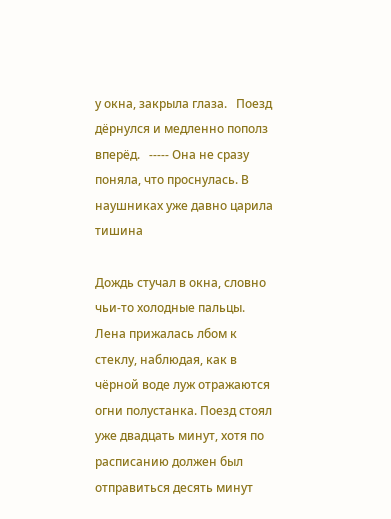у окна, закрыла глаза.   Поезд дёрнулся и медленно пополз вперёд.   ----- Она не сразу поняла, что проснулась. В наушниках уже давно царила тишина

Дождь стучал в окна, словно чьи-то холодные пальцы. Лена прижалась лбом к стеклу, наблюдая, как в чёрной воде луж отражаются огни полустанка. Поезд стоял уже двадцать минут, хотя по расписанию должен был отправиться десять минут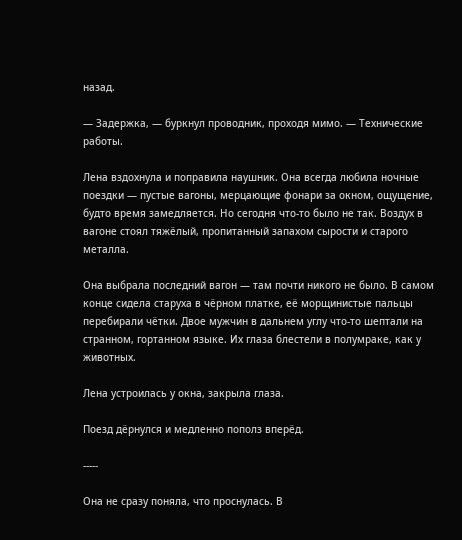назад.

— Задержка, — буркнул проводник, проходя мимо. — Технические работы.

Лена вздохнула и поправила наушник. Она всегда любила ночные поездки — пустые вагоны, мерцающие фонари за окном, ощущение, будто время замедляется. Но сегодня что-то было не так. Воздух в вагоне стоял тяжёлый, пропитанный запахом сырости и старого металла.

Она выбрала последний вагон — там почти никого не было. В самом конце сидела старуха в чёрном платке, её морщинистые пальцы перебирали чётки. Двое мужчин в дальнем углу что-то шептали на странном, гортанном языке. Их глаза блестели в полумраке, как у животных.

Лена устроилась у окна, закрыла глаза.

Поезд дёрнулся и медленно пополз вперёд.

-----

Она не сразу поняла, что проснулась. В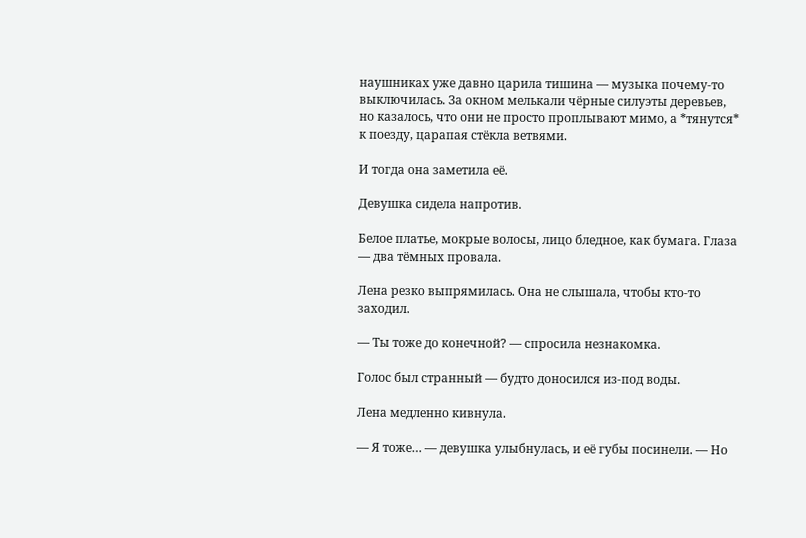наушниках уже давно царила тишина — музыка почему-то выключилась. За окном мелькали чёрные силуэты деревьев, но казалось, что они не просто проплывают мимо, а *тянутся* к поезду, царапая стёкла ветвями.

И тогда она заметила её.

Девушка сидела напротив.

Белое платье, мокрые волосы, лицо бледное, как бумага. Глаза — два тёмных провала.

Лена резко выпрямилась. Она не слышала, чтобы кто-то заходил.

— Ты тоже до конечной? — спросила незнакомка.

Голос был странный — будто доносился из-под воды.

Лена медленно кивнула.

— Я тоже… — девушка улыбнулась, и её губы посинели. — Но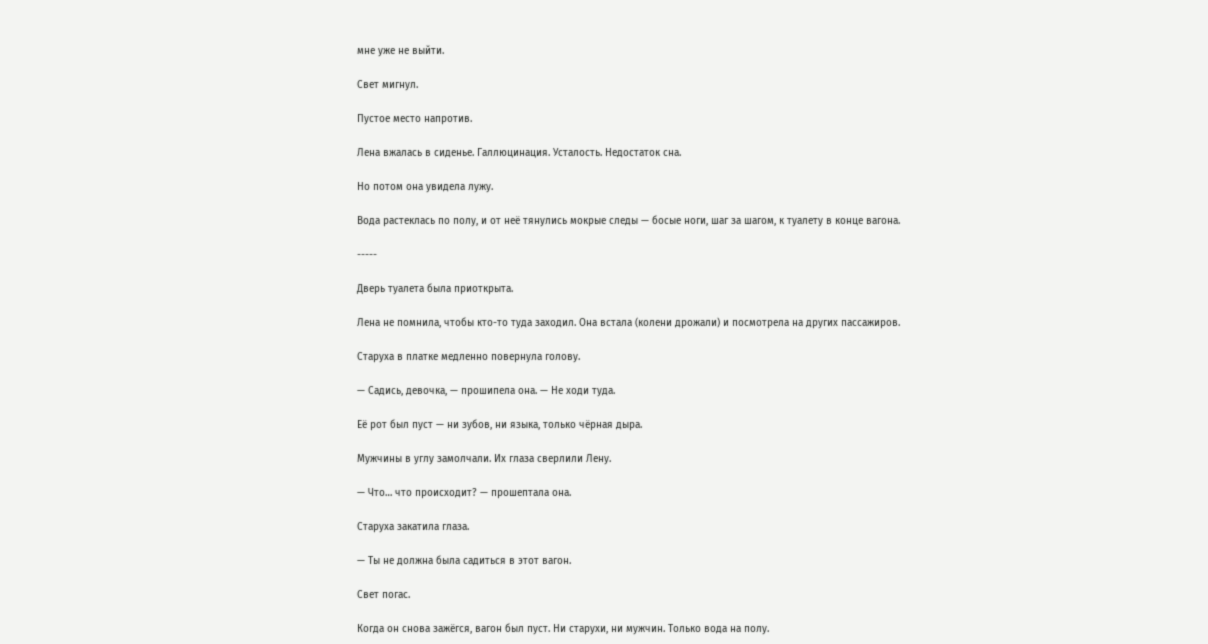мне уже не выйти.

Свет мигнул.

Пустое место напротив.

Лена вжалась в сиденье. Галлюцинация. Усталость. Недостаток сна.

Но потом она увидела лужу.

Вода растеклась по полу, и от неё тянулись мокрые следы — босые ноги, шаг за шагом, к туалету в конце вагона.

-----

Дверь туалета была приоткрыта.

Лена не помнила, чтобы кто-то туда заходил. Она встала (колени дрожали) и посмотрела на других пассажиров.

Старуха в платке медленно повернула голову.

— Садись, девочка, — прошипела она. — Не ходи туда.

Её рот был пуст — ни зубов, ни языка, только чёрная дыра.

Мужчины в углу замолчали. Их глаза сверлили Лену.

— Что… что происходит? — прошептала она.

Старуха закатила глаза.

— Ты не должна была садиться в этот вагон.

Свет погас.

Когда он снова зажёгся, вагон был пуст. Ни старухи, ни мужчин. Только вода на полу.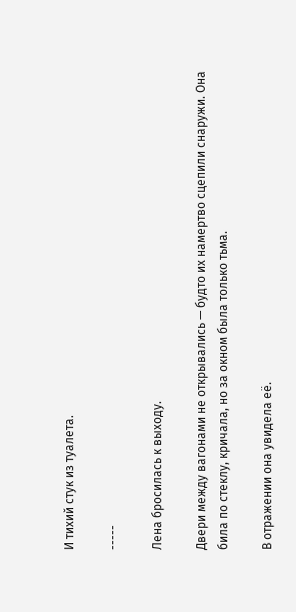И тихий стук из туалета.

-----

Лена бросилась к выходу.

Двери между вагонами не открывались — будто их намертво сцепили снаружи. Она била по стеклу, кричала, но за окном была только тьма.

В отражении она увидела её.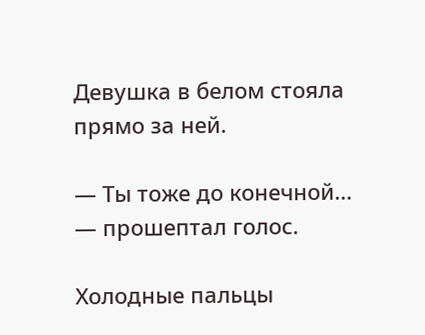Девушка в белом стояла прямо за ней.

— Ты тоже до конечной… — прошептал голос.

Холодные пальцы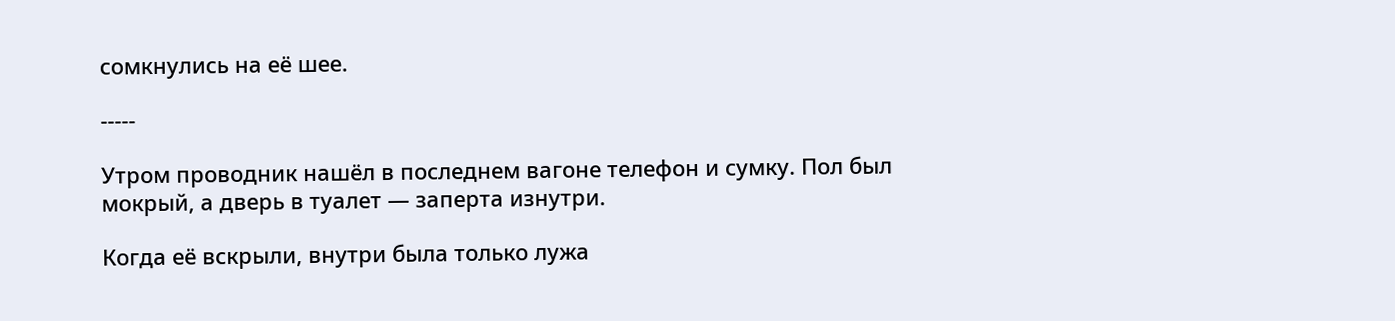сомкнулись на её шее.

-----

Утром проводник нашёл в последнем вагоне телефон и сумку. Пол был мокрый, а дверь в туалет — заперта изнутри.

Когда её вскрыли, внутри была только лужа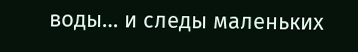воды… и следы маленьких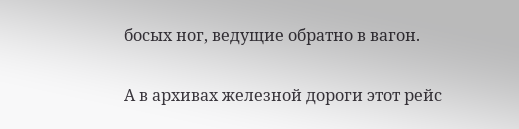босых ног, ведущие обратно в вагон.

А в архивах железной дороги этот рейс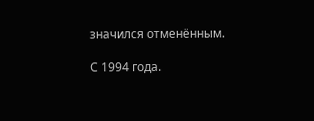значился отменённым.

С 1994 года.